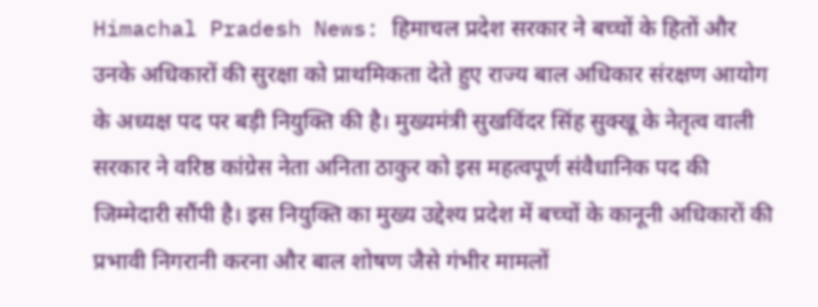Himachal Pradesh News: हिमाचल प्रदेश सरकार ने बच्चों के हितों और उनके अधिकारों की सुरक्षा को प्राथमिकता देते हुए राज्य बाल अधिकार संरक्षण आयोग के अध्यक्ष पद पर बड़ी नियुक्ति की है। मुख्यमंत्री सुखविंदर सिंह सुक्खू के नेतृत्व वाली सरकार ने वरिष्ठ कांग्रेस नेता अनिता ठाकुर को इस महत्वपूर्ण संवैधानिक पद की जिम्मेदारी सौंपी है। इस नियुक्ति का मुख्य उद्देश्य प्रदेश में बच्चों के कानूनी अधिकारों की प्रभावी निगरानी करना और बाल शोषण जैसे गंभीर मामलों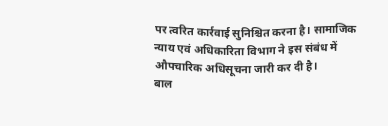पर त्वरित कार्रवाई सुनिश्चित करना है। सामाजिक न्याय एवं अधिकारिता विभाग ने इस संबंध में औपचारिक अधिसूचना जारी कर दी है।
बाल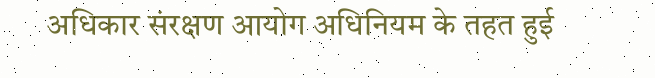अधिकार संरक्षण आयोग अधिनियम के तहत हुई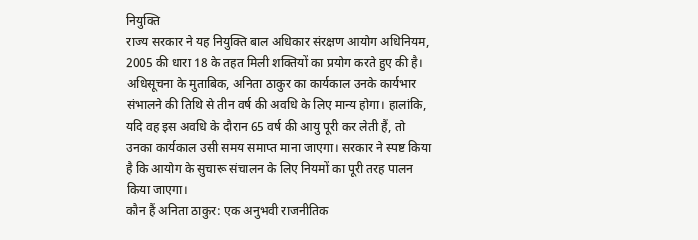नियुक्ति
राज्य सरकार ने यह नियुक्ति बाल अधिकार संरक्षण आयोग अधिनियम, 2005 की धारा 18 के तहत मिली शक्तियों का प्रयोग करते हुए की है। अधिसूचना के मुताबिक, अनिता ठाकुर का कार्यकाल उनके कार्यभार संभालने की तिथि से तीन वर्ष की अवधि के लिए मान्य होगा। हालांकि, यदि वह इस अवधि के दौरान 65 वर्ष की आयु पूरी कर लेती हैं, तो उनका कार्यकाल उसी समय समाप्त माना जाएगा। सरकार ने स्पष्ट किया है कि आयोग के सुचारू संचालन के लिए नियमों का पूरी तरह पालन किया जाएगा।
कौन हैं अनिता ठाकुर: एक अनुभवी राजनीतिक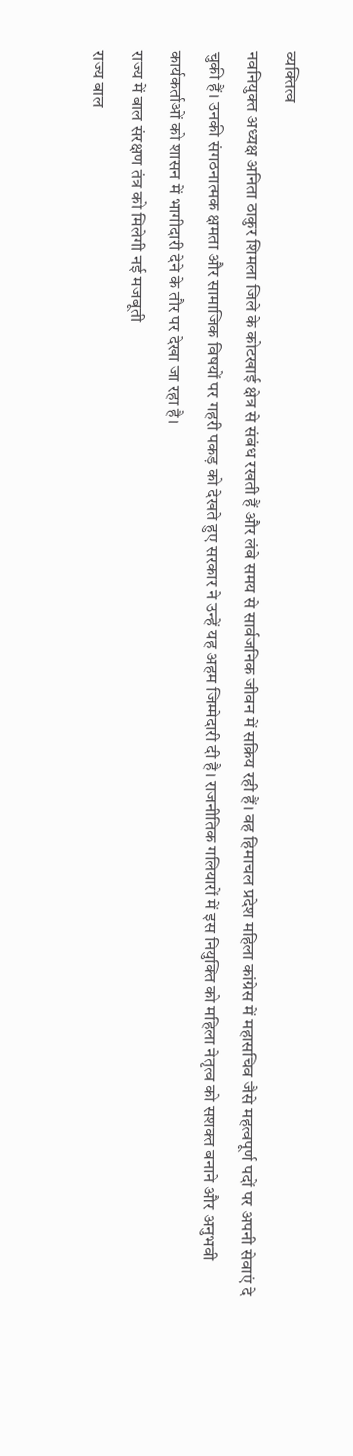व्यक्तित्व
नवनियुक्त अध्यक्ष अनिता ठाकुर शिमला जिले के कोटखाई क्षेत्र से संबंध रखती हैं और लंबे समय से सार्वजनिक जीवन में सक्रिय रही हैं। वह हिमाचल प्रदेश महिला कांग्रेस में महासचिव जैसे महत्वपूर्ण पदों पर अपनी सेवाएं दे चुकी हैं। उनकी संगठनात्मक क्षमता और सामाजिक विषयों पर गहरी पकड़ को देखते हुए सरकार ने उन्हें यह अहम जिम्मेदारी दी है। राजनीतिक गलियारों में इस नियुक्ति को महिला नेतृत्व को सशक्त बनाने और अनुभवी कार्यकर्ताओं को शासन में भागीदारी देने के तौर पर देखा जा रहा है।
राज्य में बाल संरक्षण तंत्र को मिलेगी नई मजबूती
राज्य बाल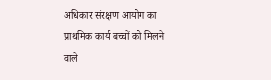अधिकार संरक्षण आयोग का प्राथमिक कार्य बच्चों को मिलने वाले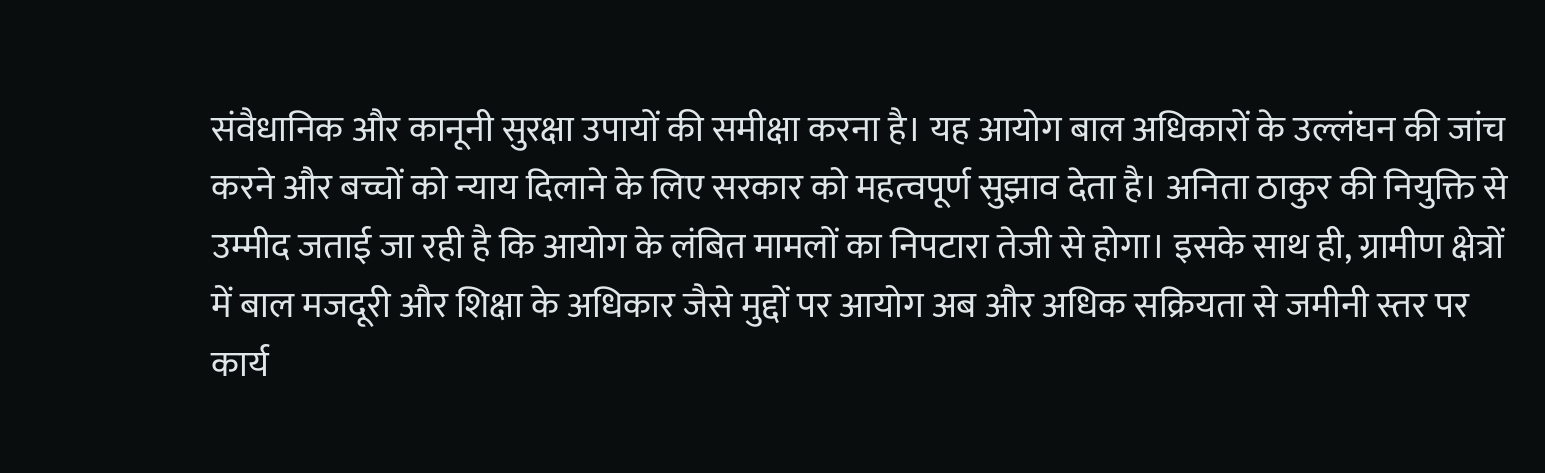संवैधानिक और कानूनी सुरक्षा उपायों की समीक्षा करना है। यह आयोग बाल अधिकारों के उल्लंघन की जांच करने और बच्चों को न्याय दिलाने के लिए सरकार को महत्वपूर्ण सुझाव देता है। अनिता ठाकुर की नियुक्ति से उम्मीद जताई जा रही है कि आयोग के लंबित मामलों का निपटारा तेजी से होगा। इसके साथ ही, ग्रामीण क्षेत्रों में बाल मजदूरी और शिक्षा के अधिकार जैसे मुद्दों पर आयोग अब और अधिक सक्रियता से जमीनी स्तर पर कार्य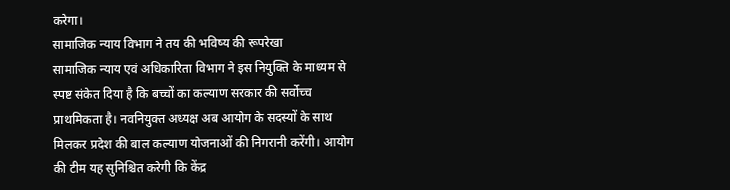करेगा।
सामाजिक न्याय विभाग ने तय की भविष्य की रूपरेखा
सामाजिक न्याय एवं अधिकारिता विभाग ने इस नियुक्ति के माध्यम से स्पष्ट संकेत दिया है कि बच्चों का कल्याण सरकार की सर्वोच्च प्राथमिकता है। नवनियुक्त अध्यक्ष अब आयोग के सदस्यों के साथ मिलकर प्रदेश की बाल कल्याण योजनाओं की निगरानी करेंगी। आयोग की टीम यह सुनिश्चित करेगी कि केंद्र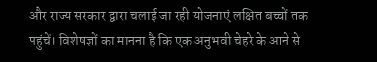और राज्य सरकार द्वारा चलाई जा रही योजनाएं लक्षित बच्चों तक पहुंचें। विशेषज्ञों का मानना है कि एक अनुभवी चेहरे के आने से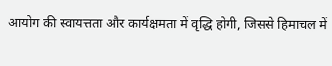आयोग की स्वायत्तता और कार्यक्षमता में वृद्धि होगी, जिससे हिमाचल में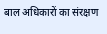बाल अधिकारों का संरक्षण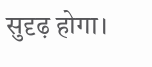सुदृढ़ होगा।